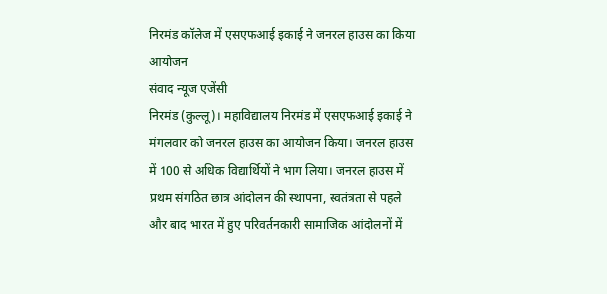निरमंड कॉलेज में एसएफआई इकाई ने जनरल हाउस का किया आयोजन
संवाद न्यूज एजेंसी
निरमंड (कुल्लू)। महाविद्यालय निरमंड में एसएफआई इकाई ने मंगलवार को जनरल हाउस का आयोजन किया। जनरल हाउस में 100 से अधिक विद्यार्थियों ने भाग लिया। जनरल हाउस में प्रथम संगठित छात्र आंदोलन की स्थापना, स्वतंत्रता से पहले और बाद भारत में हुए परिवर्तनकारी सामाजिक आंदोलनों में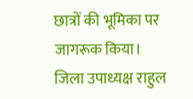छात्रों की भूमिका पर जागरूक किया। जिला उपाध्यक्ष राहुल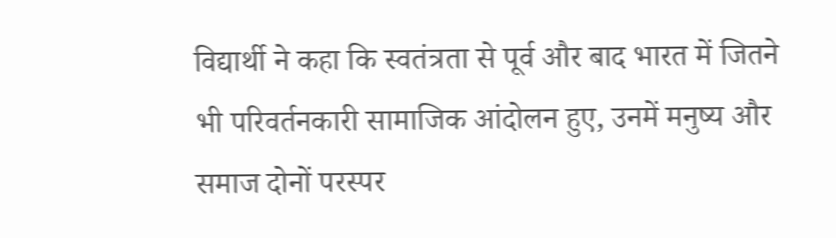विद्यार्थी ने कहा कि स्वतंत्रता से पूर्व और बाद भारत में जितने भी परिवर्तनकारी सामाजिक आंदोलन हुए, उनमें मनुष्य और समाज दोनों परस्पर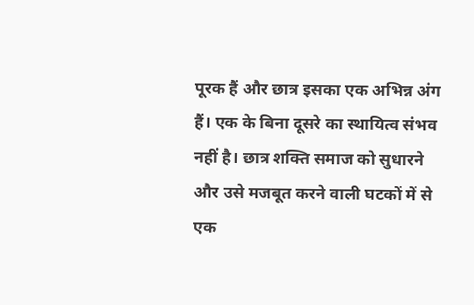पूरक हैं और छात्र इसका एक अभिन्न अंग हैं। एक के बिना दूसरे का स्थायित्व संभव नहीं है। छात्र शक्ति समाज को सुधारने और उसे मजबूत करने वाली घटकों में से एक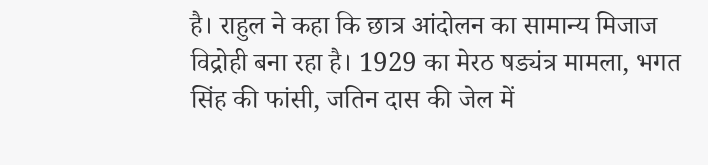है। राहुल ने कहा कि छात्र आंदोलन का सामान्य मिजाज विद्रोही बना रहा है। 1929 का मेरठ षड्यंत्र मामला, भगत सिंह की फांसी, जतिन दास की जेल में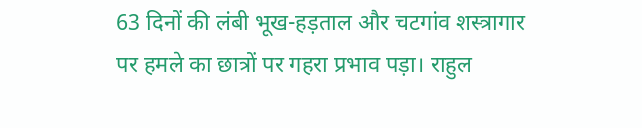63 दिनों की लंबी भूख-हड़ताल और चटगांव शस्त्रागार पर हमले का छात्रों पर गहरा प्रभाव पड़ा। राहुल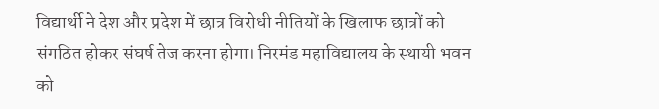विद्यार्थी ने देश और प्रदेश में छात्र विरोधी नीतियों के खिलाफ छात्रों को संगठित होकर संघर्ष तेज करना होगा। निरमंड महाविद्यालय के स्थायी भवन को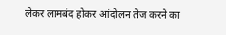लेकर लामबंद होकर आंदोलन तेज करने का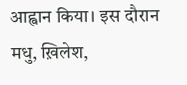आह्वान किया। इस दौरान मधु, ख़िलेश,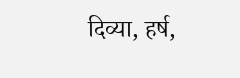दिव्या, हर्ष,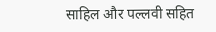साहिल और पल्लवी सहित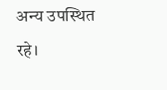अन्य उपस्थित रहे।